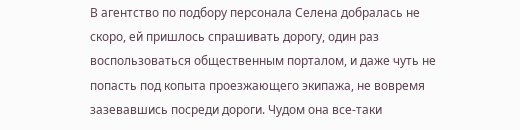В агентство по подбору персонала Селена добралась не скоро, ей пришлось спрашивать дорогу, один раз воспользоваться общественным порталом, и даже чуть не попасть под копыта проезжающего экипажа, не вовремя зазевавшись посреди дороги. Чудом она все-таки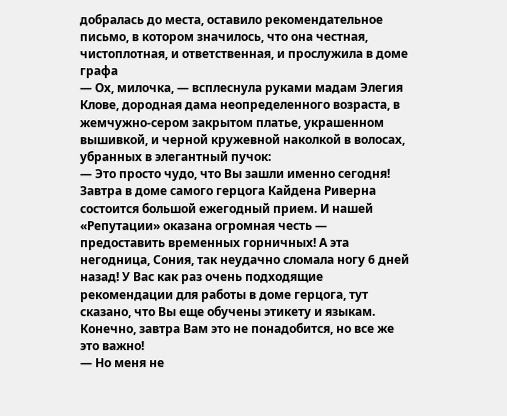добралась до места, оставило рекомендательное письмо, в котором значилось, что она честная, чистоплотная, и ответственная, и прослужила в доме графа
— Ох, милочка, — всплеснула руками мадам Элегия Клове, дородная дама неопределенного возраста, в жемчужно-сером закрытом платье, украшенном вышивкой, и черной кружевной наколкой в волосах, убранных в элегантный пучок:
— Это просто чудо, что Вы зашли именно сегодня! Завтра в доме самого герцога Кайдена Риверна состоится большой ежегодный прием. И нашей «Репутации» оказана огромная честь — предоставить временных горничных! А эта негодница, Сония, так неудачно сломала ногу 6 дней назад! У Вас как раз очень подходящие рекомендации для работы в доме герцога, тут сказано, что Вы еще обучены этикету и языкам. Конечно, завтра Вам это не понадобится, но все же это важно!
— Но меня не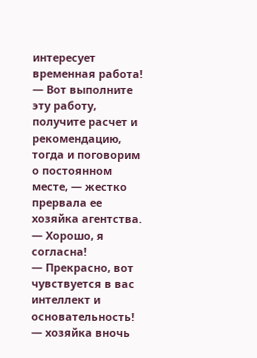интересует временная работа!
— Вот выполните эту работу, получите расчет и рекомендацию, тогда и поговорим о постоянном месте, — жестко прервала ее хозяйка агентства.
— Хорошо, я согласна!
— Прекрасно, вот чувствуется в вас интеллект и основательность! — хозяйка вночь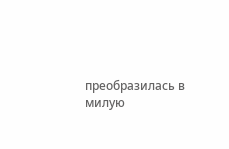преобразилась в милую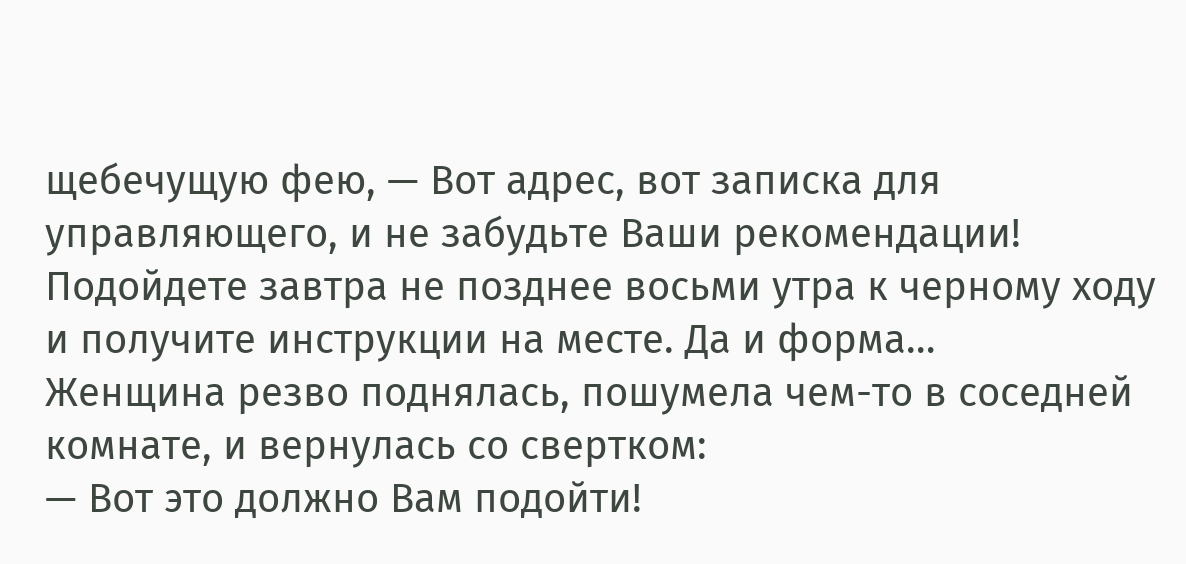щебечущую фею, — Вот адрес, вот записка для управляющего, и не забудьте Ваши рекомендации! Подойдете завтра не позднее восьми утра к черному ходу и получите инструкции на месте. Да и форма…
Женщина резво поднялась, пошумела чем-то в соседней комнате, и вернулась со свертком:
— Вот это должно Вам подойти!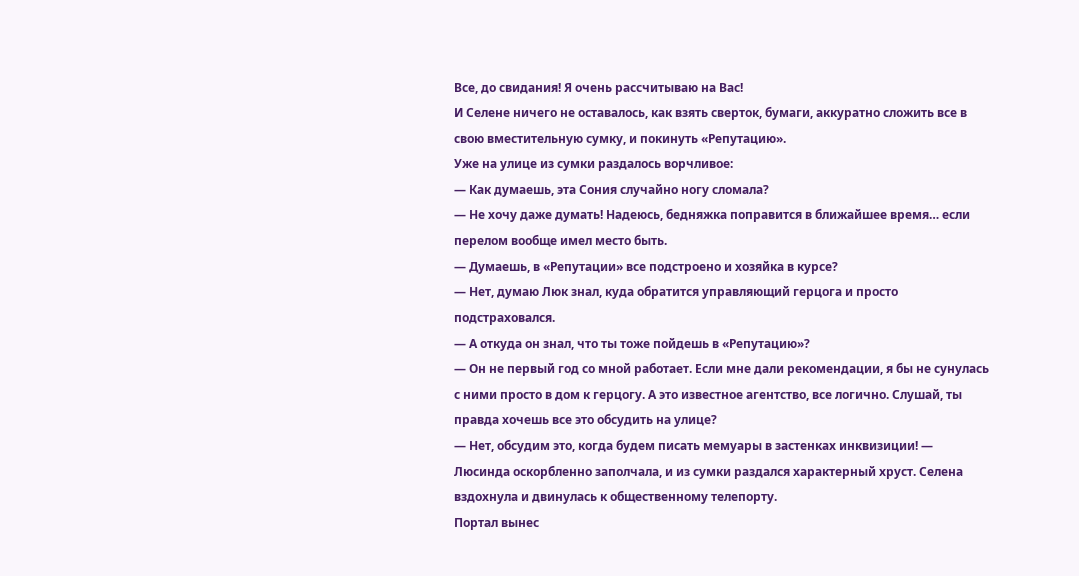Все, до свидания! Я очень рассчитываю на Вас!
И Селене ничего не оставалось, как взять сверток, бумаги, аккуратно сложить все в свою вместительную сумку, и покинуть «Репутацию».
Уже на улице из сумки раздалось ворчливое:
— Как думаешь, эта Сония случайно ногу сломала?
— Не хочу даже думать! Надеюсь, бедняжка поправится в ближайшее время… если перелом вообще имел место быть.
— Думаешь, в «Репутации» все подстроено и хозяйка в курсе?
— Нет, думаю Люк знал, куда обратится управляющий герцога и просто подстраховался.
— А откуда он знал, что ты тоже пойдешь в «Репутацию»?
— Он не первый год со мной работает. Если мне дали рекомендации, я бы не сунулась с ними просто в дом к герцогу. А это известное агентство, все логично. Слушай, ты правда хочешь все это обсудить на улице?
— Нет, обсудим это, когда будем писать мемуары в застенках инквизиции! — Люсинда оскорбленно заполчала, и из сумки раздался характерный хруст. Селена вздохнула и двинулась к общественному телепорту.
Портал вынес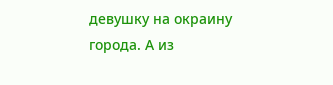девушку на окраину города. А из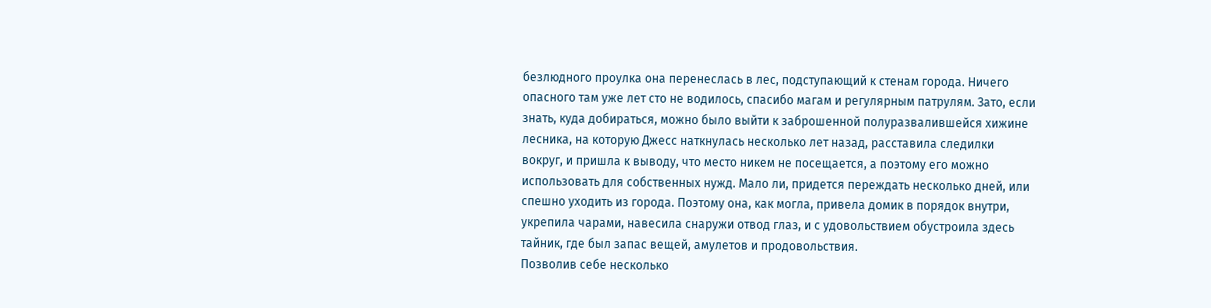безлюдного проулка она перенеслась в лес, подступающий к стенам города. Ничего опасного там уже лет сто не водилось, спасибо магам и регулярным патрулям. Зато, если знать, куда добираться, можно было выйти к заброшенной полуразвалившейся хижине лесника, на которую Джесс наткнулась несколько лет назад, расставила следилки вокруг, и пришла к выводу, что место никем не посещается, а поэтому его можно использовать для собственных нужд. Мало ли, придется переждать несколько дней, или спешно уходить из города. Поэтому она, как могла, привела домик в порядок внутри, укрепила чарами, навесила снаружи отвод глаз, и с удовольствием обустроила здесь тайник, где был запас вещей, амулетов и продовольствия.
Позволив себе несколько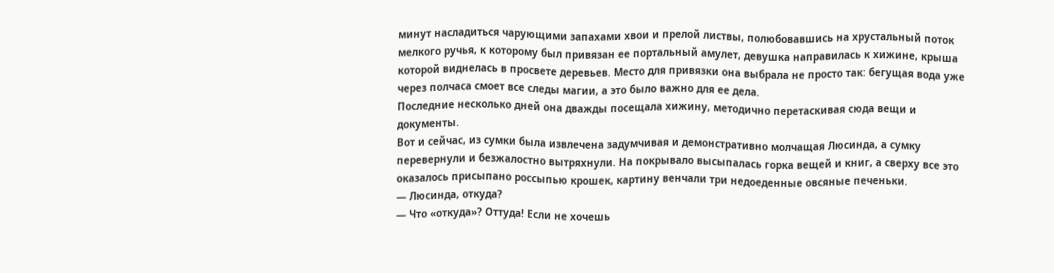минут насладиться чарующими запахами хвои и прелой листвы, полюбовавшись на хрустальный поток мелкого ручья, к которому был привязан ее портальный амулет, девушка направилась к хижине, крыша которой виднелась в просвете деревьев. Место для привязки она выбрала не просто так: бегущая вода уже через полчаса смоет все следы магии, а это было важно для ее дела.
Последние несколько дней она дважды посещала хижину, методично перетаскивая сюда вещи и документы.
Вот и сейчас, из сумки была извлечена задумчивая и демонстративно молчащая Люсинда, а сумку перевернули и безжалостно вытряхнули. На покрывало высыпалась горка вещей и книг, а сверху все это оказалось присыпано россыпью крошек, картину венчали три недоеденные овсяные печеньки.
— Люсинда, откуда?
— Что «откуда»? Оттуда! Если не хочешь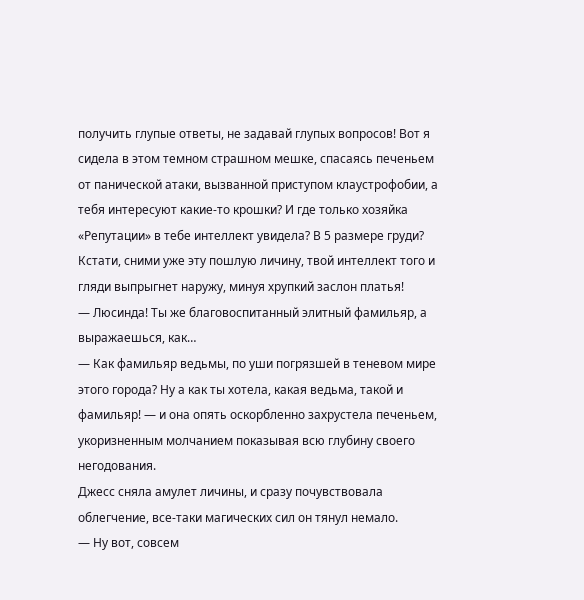получить глупые ответы, не задавай глупых вопросов! Вот я сидела в этом темном страшном мешке, спасаясь печеньем от панической атаки, вызванной приступом клаустрофобии, а тебя интересуют какие-то крошки? И где только хозяйка «Репутации» в тебе интеллект увидела? В 5 размере груди? Кстати, сними уже эту пошлую личину, твой интеллект того и гляди выпрыгнет наружу, минуя хрупкий заслон платья!
— Люсинда! Ты же благовоспитанный элитный фамильяр, а выражаешься, как…
— Как фамильяр ведьмы, по уши погрязшей в теневом мире этого города? Ну а как ты хотела, какая ведьма, такой и фамильяр! — и она опять оскорбленно захрустела печеньем, укоризненным молчанием показывая всю глубину своего негодования.
Джесс сняла амулет личины, и сразу почувствовала облегчение, все-таки магических сил он тянул немало.
— Ну вот, совсем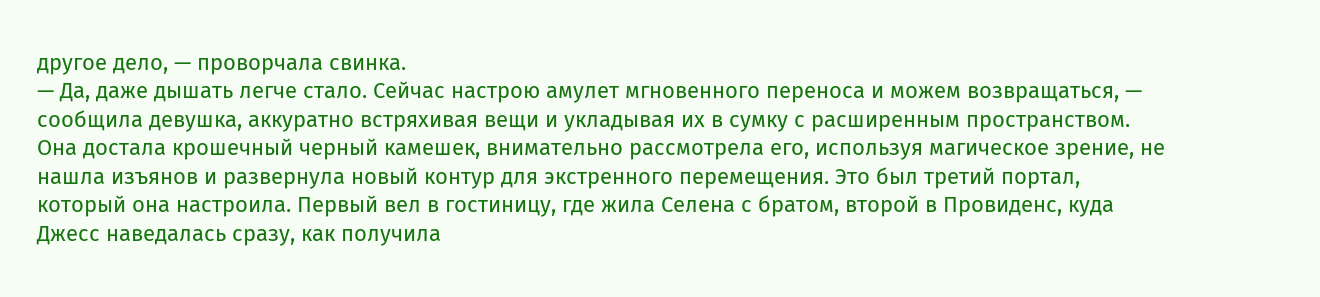другое дело, — проворчала свинка.
— Да, даже дышать легче стало. Сейчас настрою амулет мгновенного переноса и можем возвращаться, — сообщила девушка, аккуратно встряхивая вещи и укладывая их в сумку с расширенным пространством.
Она достала крошечный черный камешек, внимательно рассмотрела его, используя магическое зрение, не нашла изъянов и развернула новый контур для экстренного перемещения. Это был третий портал, который она настроила. Первый вел в гостиницу, где жила Селена с братом, второй в Провиденс, куда Джесс наведалась сразу, как получила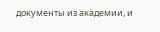документы из академии, и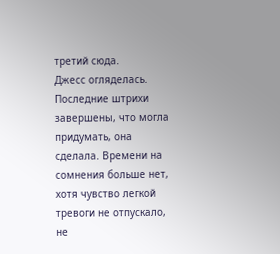третий сюда.
Джесс огляделась. Последние штрихи завершены, что могла придумать, она сделала. Времени на сомнения больше нет, хотя чувство легкой тревоги не отпускало, не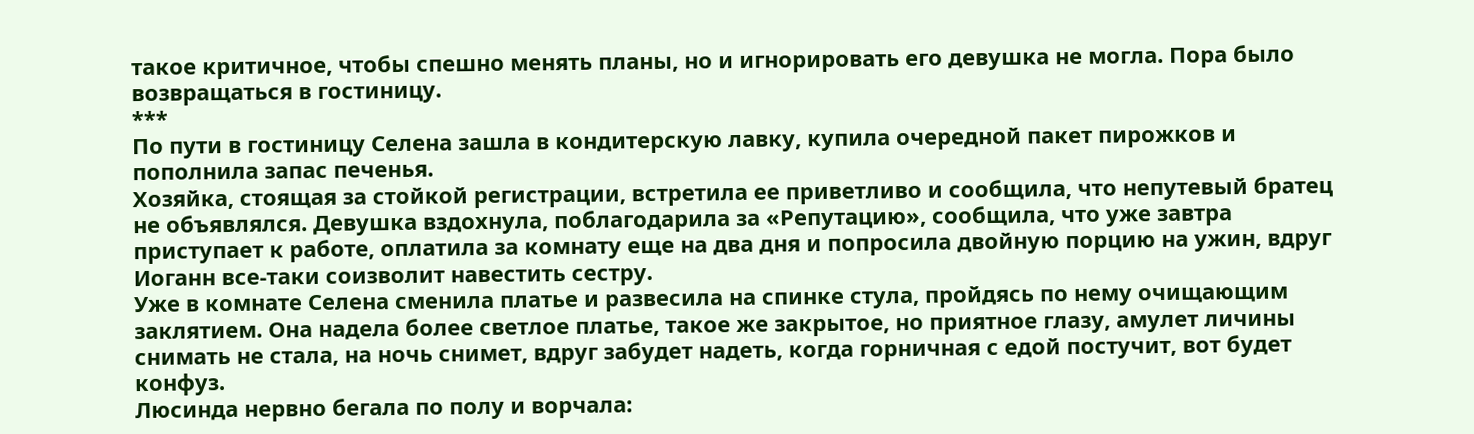такое критичное, чтобы спешно менять планы, но и игнорировать его девушка не могла. Пора было возвращаться в гостиницу.
***
По пути в гостиницу Селена зашла в кондитерскую лавку, купила очередной пакет пирожков и пополнила запас печенья.
Хозяйка, стоящая за стойкой регистрации, встретила ее приветливо и сообщила, что непутевый братец не объявлялся. Девушка вздохнула, поблагодарила за «Репутацию», сообщила, что уже завтра приступает к работе, оплатила за комнату еще на два дня и попросила двойную порцию на ужин, вдруг Иоганн все-таки соизволит навестить сестру.
Уже в комнате Селена сменила платье и развесила на спинке стула, пройдясь по нему очищающим заклятием. Она надела более светлое платье, такое же закрытое, но приятное глазу, амулет личины снимать не стала, на ночь снимет, вдруг забудет надеть, когда горничная с едой постучит, вот будет конфуз.
Люсинда нервно бегала по полу и ворчала: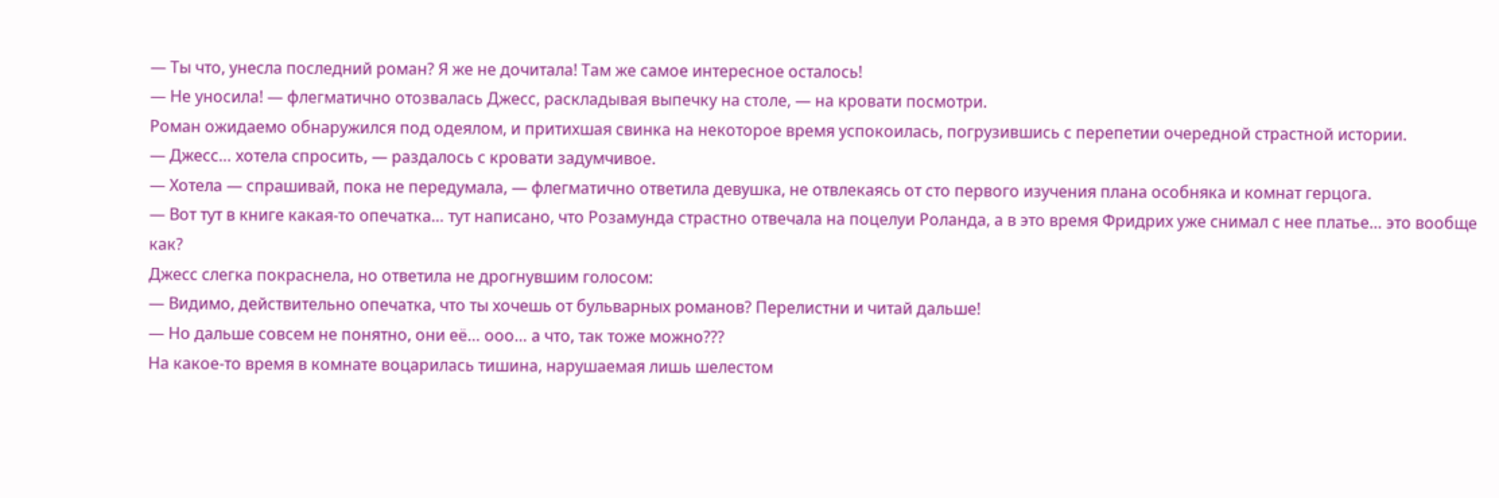— Ты что, унесла последний роман? Я же не дочитала! Там же самое интересное осталось!
— Не уносила! — флегматично отозвалась Джесс, раскладывая выпечку на столе, — на кровати посмотри.
Роман ожидаемо обнаружился под одеялом, и притихшая свинка на некоторое время успокоилась, погрузившись с перепетии очередной страстной истории.
— Джесс… хотела спросить, — раздалось с кровати задумчивое.
— Хотела — спрашивай, пока не передумала, — флегматично ответила девушка, не отвлекаясь от сто первого изучения плана особняка и комнат герцога.
— Вот тут в книге какая-то опечатка… тут написано, что Розамунда страстно отвечала на поцелуи Роланда, а в это время Фридрих уже снимал с нее платье… это вообще как?
Джесс слегка покраснела, но ответила не дрогнувшим голосом:
— Видимо, действительно опечатка, что ты хочешь от бульварных романов? Перелистни и читай дальше!
— Но дальше совсем не понятно, они её… ооо… а что, так тоже можно???
На какое-то время в комнате воцарилась тишина, нарушаемая лишь шелестом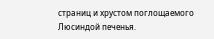страниц и хрустом поглощаемого Люсиндой печенья.